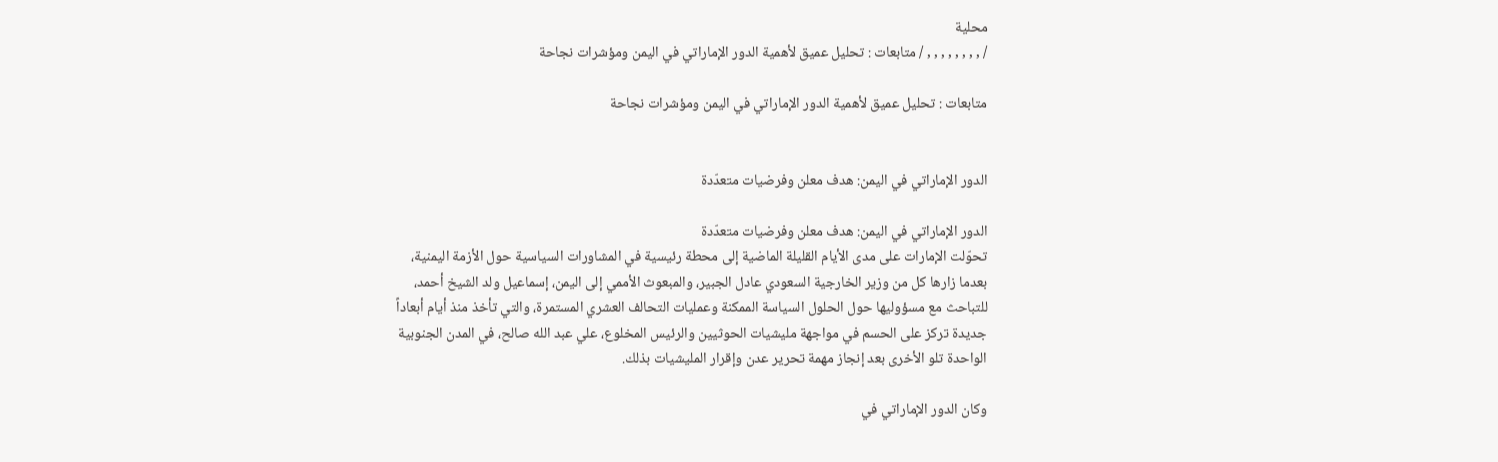محلية
/ , , , , , , , , / متابعات : تحليل عميق لأهمية الدور الإماراتي في اليمن ومؤشرات نجاحة

متابعات : تحليل عميق لأهمية الدور الإماراتي في اليمن ومؤشرات نجاحة


الدور الإماراتي في اليمن: هدف معلن وفرضيات متعدّدة

الدور الإماراتي في اليمن: هدف معلن وفرضيات متعدّدة
تحوّلت الإمارات على مدى الأيام القليلة الماضية إلى محطة رئيسية في المشاورات السياسية حول الأزمة اليمنية، بعدما زارها كل من وزير الخارجية السعودي عادل الجبير، والمبعوث الأممي إلى اليمن، إسماعيل ولد الشيخ أحمد، للتباحث مع مسؤوليها حول الحلول السياسة الممكنة وعمليات التحالف العشري المستمرة، والتي تأخذ منذ أيام أبعاداً جديدة تركز على الحسم في مواجهة مليشيات الحوثيين والرئيس المخلوع، علي عبد الله صالح، في المدن الجنوبية الواحدة تلو الأخرى بعد إنجاز مهمة تحرير عدن وإقرار المليشيات بذلك.

وكان الدور الإماراتي في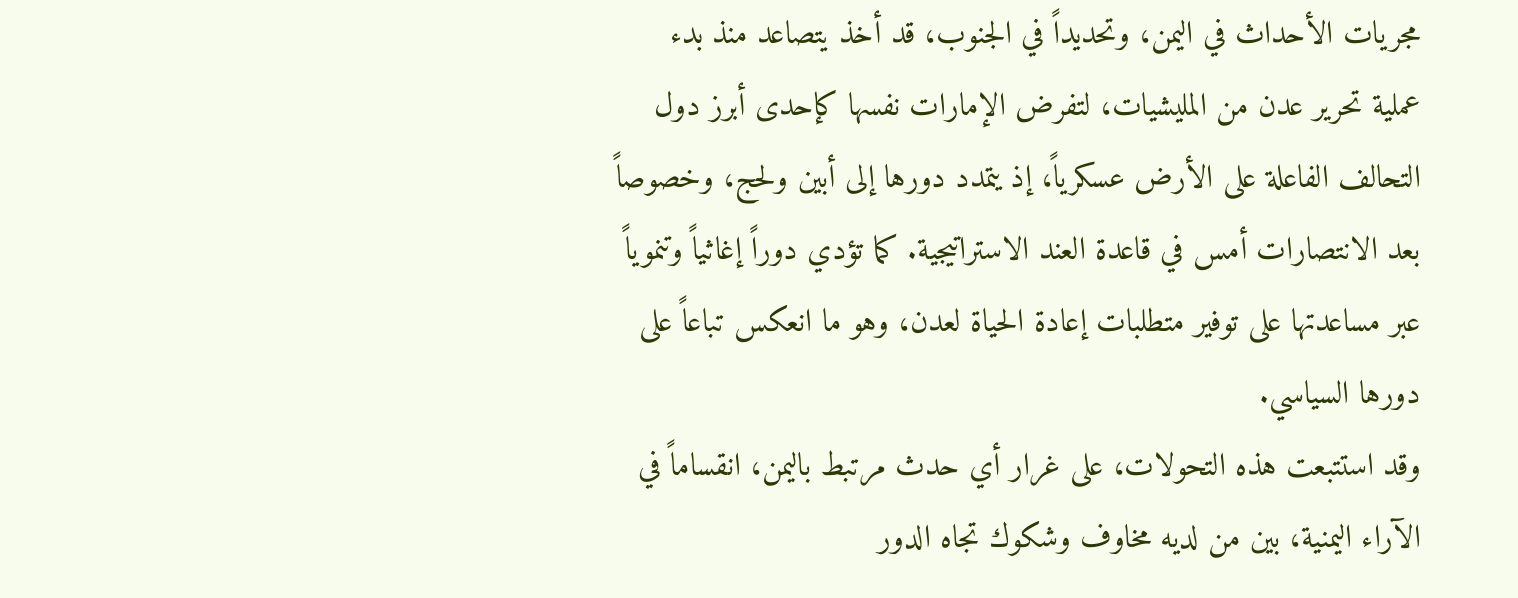مجريات الأحداث في اليمن، وتحديداً في الجنوب، قد أخذ يتصاعد منذ بدء عملية تحرير عدن من المليشيات، لتفرض الإمارات نفسها كإحدى أبرز دول التحالف الفاعلة على الأرض عسكرياً، إذ يتمدد دورها إلى أبين ولحج، وخصوصاً بعد الانتصارات أمس في قاعدة العند الاستراتيجية. كما تؤدي دوراً إغاثياً وتنموياً عبر مساعدتها على توفير متطلبات إعادة الحياة لعدن، وهو ما انعكس تباعاً على دورها السياسي.
وقد استتبعت هذه التحولات، على غرار أي حدث مرتبط باليمن، انقساماً في الآراء اليمنية، بين من لديه مخاوف وشكوك تجاه الدور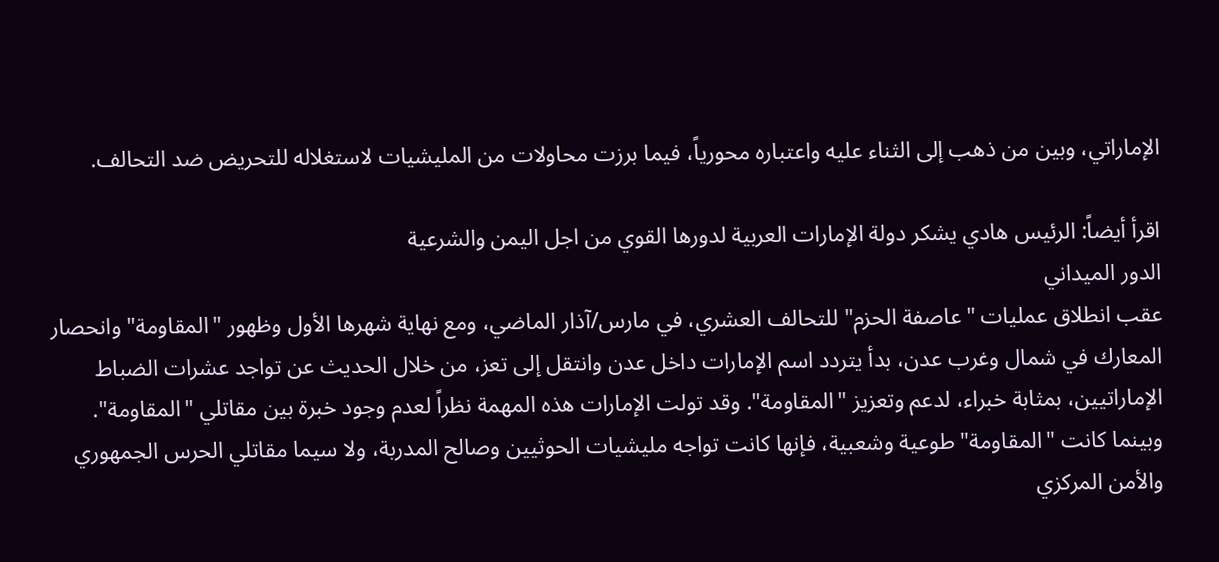الإماراتي، وبين من ذهب إلى الثناء عليه واعتباره محورياً، فيما برزت محاولات من المليشيات لاستغلاله للتحريض ضد التحالف.

اقرأ أيضاً: الرئيس هادي يشكر دولة الإمارات العربية لدورها القوي من اجل اليمن والشرعية
الدور الميداني
عقب انطلاق عمليات "عاصفة الحزم" للتحالف العشري، في مارس/آذار الماضي، ومع نهاية شهرها الأول وظهور "المقاومة" وانحصار المعارك في شمال وغرب عدن، بدأ يتردد اسم الإمارات داخل عدن وانتقل إلى تعز، من خلال الحديث عن تواجد عشرات الضباط الإماراتيين، بمثابة خبراء، لدعم وتعزيز "المقاومة". وقد تولت الإمارات هذه المهمة نظراً لعدم وجود خبرة بين مقاتلي "المقاومة". وبينما كانت "المقاومة" طوعية وشعبية، فإنها كانت تواجه مليشيات الحوثيين وصالح المدربة، ولا سيما مقاتلي الحرس الجمهوري والأمن المركزي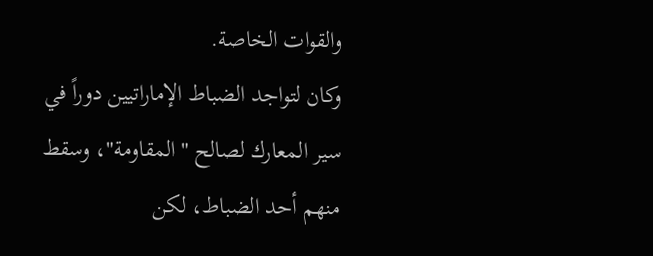والقوات الخاصة.
وكان لتواجد الضباط الإماراتيين دوراً في سير المعارك لصالح "المقاومة"، وسقط منهم أحد الضباط، لكن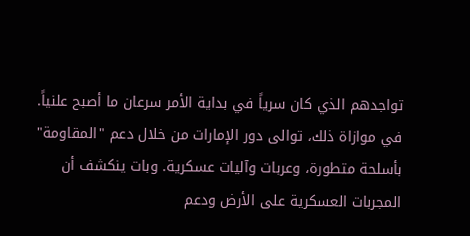تواجدهم الذي كان سرياً في بداية الأمر سرعان ما أصبح علنياً.
في موازاة ذلك، توالى دور الإمارات من خلال دعم "المقاومة" بأسلحة متطورة، وعربات وآليات عسكرية. وبات ينكشف أن المجربات العسكرية على الأرض ودعم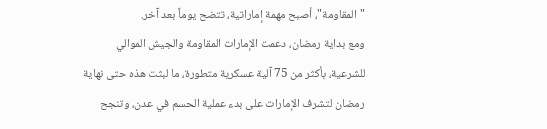"المقاومة"، أصبح مهمة إماراتية، تتضح يوماً بعد آخر.
ومع بداية رمضان، دعمت الإمارات المقاومة والجيش الموالي للشرعية، بأكثر من 75 آلية عسكرية متطورة، ما لبثت هذه حتى نهاية رمضان لتشرف الإمارات على بدء عملية الحسم في عدن، وتنجح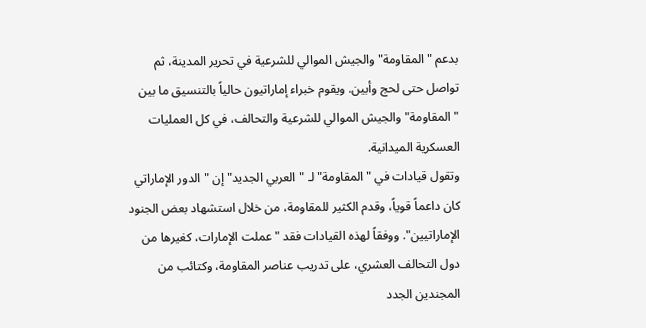بدعم "المقاومة" والجيش الموالي للشرعية في تحرير المدينة، ثم تواصل حتى لحج وأبين. ويقوم خبراء إماراتيون حالياً بالتنسيق ما بين "المقاومة" والجيش الموالي للشرعية والتحالف، في كل العمليات العسكرية الميدانية.
وتقول قيادات في "المقاومة" لـ "العربي الجديد" إن "الدور الإماراتي كان داعماً قوياً، وقدم الكثير للمقاومة، من خلال استشهاد بعض الجنود الإماراتيين". ووفقاً لهذه القيادات فقد "عملت الإمارات، كغيرها من دول التحالف العشري، على تدريب عناصر المقاومة، وكتائب من المجندين الجدد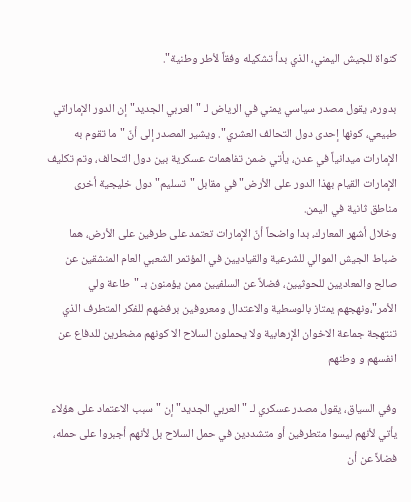كنواة للجيش اليمني، الذي بدأ تشكيله وفقاً لأطر وطنية".

بدوره، يقول مصدر سياسي يمني في الرياض لـ "العربي الجديد" إن الدور الإماراتي طبيعي، كونها إحدى دول التحالف العشري". ويشير المصدر إلى أنّ "ما تقوم به الإمارات ميدانياً في عدن، يأتي ضمن تفاهمات عسكرية بين دول التحالف، وتم تكليف الإمارات القيام بهذا الدور على الأرض" في مقابل "تسليم" دول خليجية أخرى مناطق ثانية في اليمن.
وخلال أشهر المعارك، بدا واضحاً أنّ الإمارات تعتمد على طرفين على الأرض، هما ضباط الجيش الموالي للشرعية والقياديين في المؤتمر الشعبي العام المنشقين عن صالح والمعاديين للحوثيين، فضلاً عن السلفيين ممن يؤمنون بـ "طاعة ولي الأمر"،ونهجهم يمتاز بالوسطية والاعتدال ومعروفين برفضهم للفكر المتطرف الذي تنتهجة جماعة الاخوان الإرهابية ولا يحملون السلاح الا كونهم مضطرين للدفاع عن انفسهم و وطنهم

وفي السياق، يقول مصدر عسكري لـ "العربي الجديد" إن "سبب الاعتماد على هؤلاء يأتي لأنهم ليسوا متطرفين أو متشددين في حمل السلاح بل لأنهم أجبروا على حمله، فضلاً عن أن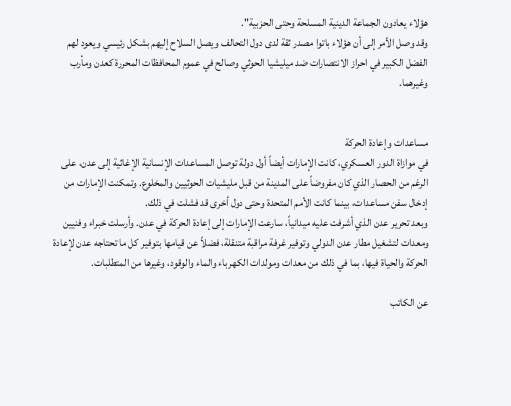هؤلاء يعادون الجماعة الدينية المسلحة وحتى الحزبية".
وقد وصل الأمر إلى أن هؤلاء باتوا مصدر ثقة لدى دول التحالف ويصل السلاح إليهم بشكل رئيسي ويعود لهم الفضل الكبير في احراز الانتصارات ضد ميليشيا الحوثي وصالح في عموم المحافظات المحررة كعدن ومأرب وغيرهما.


مساعدات وإعادة الحركة
في موازاة الدور العسكري، كانت الإمارات أيضاً أول دولة توصل المساعدات الإنسانية الإغاثية إلى عدن، على الرغم من الحصار الذي كان مفروضاً على المدينة من قبل مليشيات الحوثيين والمخلوع. وتمكنت الإمارات من إدخال سفن مساعدات، بينما كانت الأمم المتحدة وحتى دول أخرى قد فشلت في ذلك.
وبعد تحرير عدن الذي أشرفت عليه ميدانياً، سارعت الإمارات إلى إعادة الحركة في عدن. وأرسلت خبراء وفنيين ومعدات لتشغيل مطار عدن الدولي وتوفير غرفة مراقبة متنقلة، فضلاً عن قيامها بتوفير كل ما تحتاجه عدن لإعادة الحركة والحياة فيها، بما في ذلك من معدات ومولدات الكهرباء والماء والوقود، وغيرها من المتطلبات.

عن الكاتب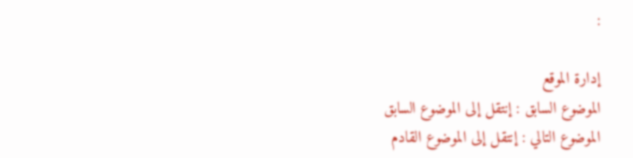:

إدارة الموقع
الموضوع السابق : إنتقل إلى الموضوع السابق
الموضوع التالي : إنتقل إلى الموضوع القادم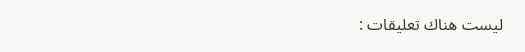ليست هناك تعليقات :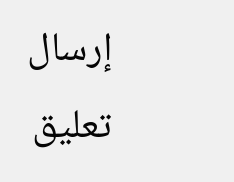إرسال تعليق